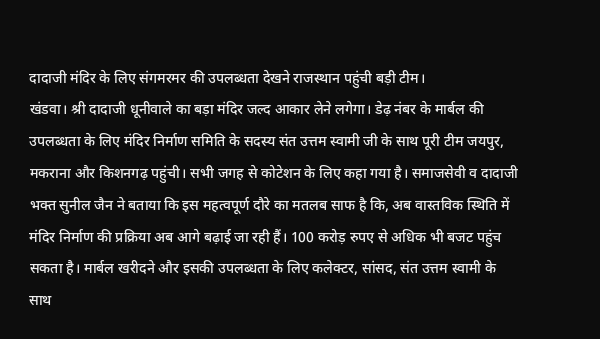दादाजी मंदिर के लिए संगमरमर की उपलब्धता देखने राजस्थान पहुंची बड़ी टीम।
खंडवा। श्री दादाजी धूनीवाले का बड़ा मंदिर जल्द आकार लेने लगेगा। डेढ़ नंबर के मार्बल की उपलब्धता के लिए मंदिर निर्माण समिति के सदस्य संत उत्तम स्वामी जी के साथ पूरी टीम जयपुर, मकराना और किशनगढ़ पहुंची। सभी जगह से कोटेशन के लिए कहा गया है। समाजसेवी व दादाजी भक्त सुनील जैन ने बताया कि इस महत्वपूर्ण दौरे का मतलब साफ है कि, अब वास्तविक स्थिति में मंदिर निर्माण की प्रक्रिया अब आगे बढ़ाई जा रही हैं। 100 करोड़ रुपए से अधिक भी बजट पहुंच सकता है। मार्बल खरीदने और इसकी उपलब्धता के लिए कलेक्टर, सांसद, संत उत्तम स्वामी के साथ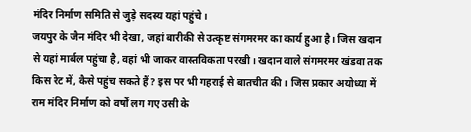मंदिर निर्माण समिति से जुड़े सदस्य यहां पहुंचे।
जयपुर के जैन मंदिर भी देखा, जहां बारीकी से उत्कृष्ट संगमरमर का कार्य हुआ है। जिस खदान से यहां मार्बल पहुंचा है, वहां भी जाकर वास्तविकता परखी। खदान वाले संगमरमर खंडवा तक किस रेट में, कैसे पहुंच सकते हैं? इस पर भी गहराई से बातचीत की। जिस प्रकार अयोध्या में राम मंदिर निर्माण को वर्षों लग गए उसी के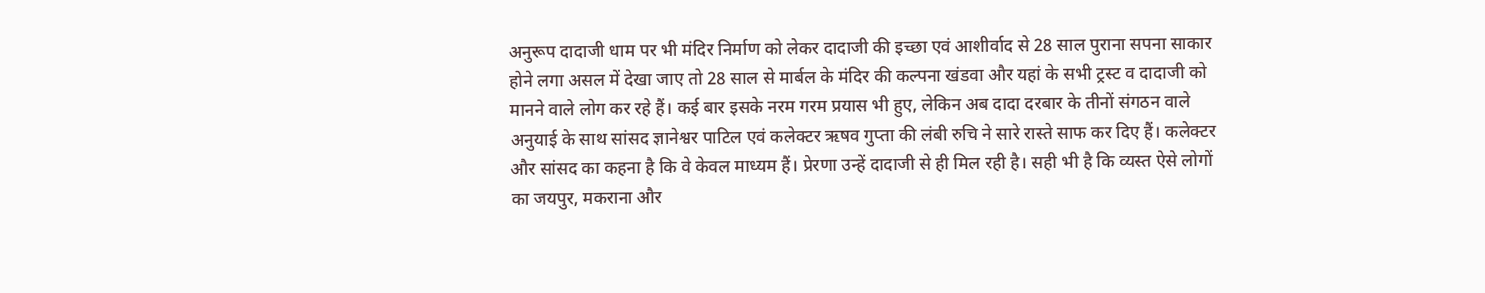अनुरूप दादाजी धाम पर भी मंदिर निर्माण को लेकर दादाजी की इच्छा एवं आशीर्वाद से 28 साल पुराना सपना साकार होने लगा असल में देखा जाए तो 28 साल से मार्बल के मंदिर की कल्पना खंडवा और यहां के सभी ट्रस्ट व दादाजी को मानने वाले लोग कर रहे हैं। कई बार इसके नरम गरम प्रयास भी हुए, लेकिन अब दादा दरबार के तीनों संगठन वाले अनुयाई के साथ सांसद ज्ञानेश्वर पाटिल एवं कलेक्टर ऋषव गुप्ता की लंबी रुचि ने सारे रास्ते साफ कर दिए हैं। कलेक्टर और सांसद का कहना है कि वे केवल माध्यम हैं। प्रेरणा उन्हें दादाजी से ही मिल रही है। सही भी है कि व्यस्त ऐसे लोगों का जयपुर, मकराना और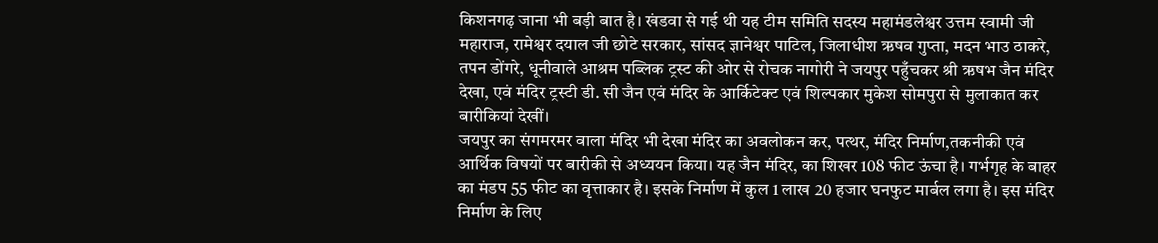किशनगढ़ जाना भी बड़ी बात है। खंडवा से गई थी यह टीम समिति सदस्य महामंडलेश्वर उत्तम स्वामी जी महाराज, रामेश्वर दयाल जी छोटे सरकार, सांसद ज्ञानेश्वर पाटिल, जिलाधीश ऋषव गुप्ता, मदन भाउ ठाकरे, तपन डोंगरे, धूनीवाले आश्रम पब्लिक ट्रस्ट की ओर से रोचक नागोरी ने जयपुर पहुँचकर श्री ऋषभ जैन मंदिर देखा, एवं मंदिर ट्रस्टी डी. सी जैन एवं मंदिर के आर्किटेक्ट एवं शिल्पकार मुकेश सोमपुरा से मुलाकात कर बारीकियां देखीं।
जयपुर का संगमरमर वाला मंदिर भी देखा मंदिर का अवलोकन कर, पत्थर, मंदिर निर्माण,तकनीकी एवं आर्थिक विषयों पर बारीकी से अध्ययन किया। यह जैन मंदिर, का शिखर 108 फीट ऊंचा है। गर्भगृह के बाहर का मंडप 55 फीट का वृत्ताकार है। इसके निर्माण में कुल 1 लाख 20 हजार घनफुट मार्बल लगा है। इस मंदिर निर्माण के लिए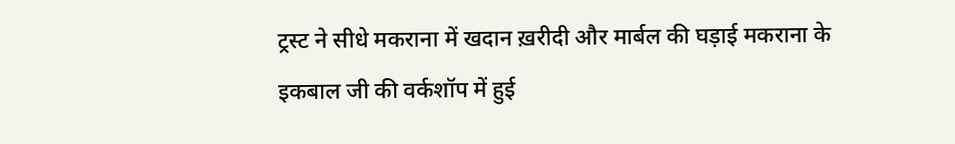ट्रस्ट ने सीधे मकराना में खदान ख़रीदी और मार्बल की घड़ाई मकराना के इकबाल जी की वर्कशॉप में हुई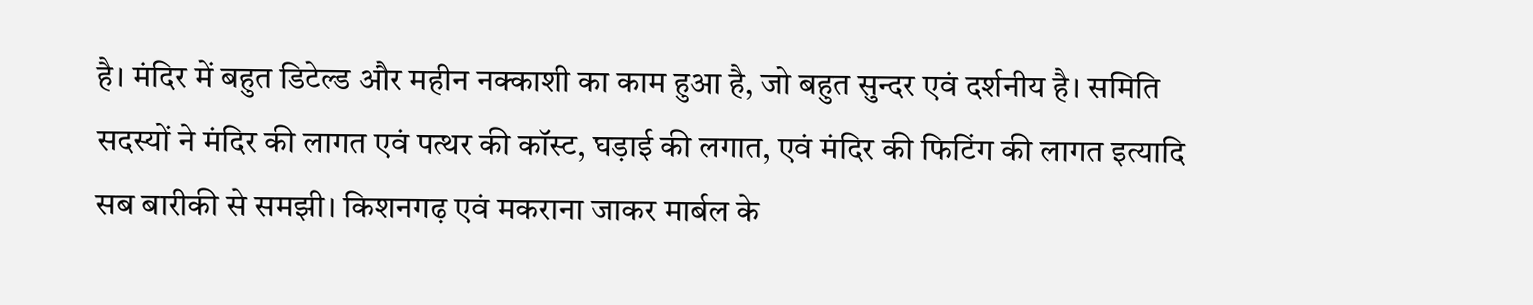है। मंदिर में बहुत डिटेल्ड और महीन नक्काशी का काम हुआ है, जो बहुत सुन्दर एवं दर्शनीय है। समिति सदस्यों ने मंदिर की लागत एवं पत्थर की कॉस्ट, घड़ाई की लगात, एवं मंदिर की फिटिंग की लागत इत्यादि सब बारीकी से समझी। किशनगढ़ एवं मकराना जाकर मार्बल के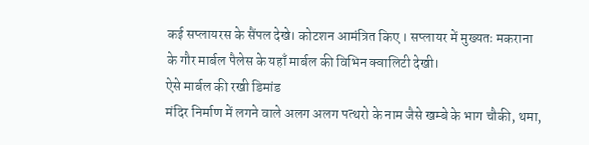कई सप्लायरस के सैंपल देखे। कोटशन आमंत्रित किए । सप्लायर में मुख्यतः मकराना के गौर मार्बल पैलेस के यहाँ मार्बल की विभिन क्वालिटी देखी।
ऐसे मार्बल की रखी डिमांड
मंदिर निर्माण में लगने वाले अलग अलग पत्थरो के नाम जैसे खम्बे के भाग चौकी, थमा,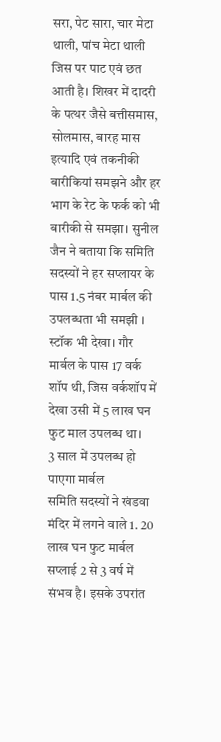सरा, पेट सारा, चार मेटा थाली, पांच मेटा थाली जिस पर पाट एवं छत आती है। शिखर में दादरी के पत्थर जैसे बत्तीसमास, सोलमास, बारह मास इत्यादि एवं तकनीकी बारीकियां समझने और हर भाग के रेट के फर्क को भी बारीकी से समझा। सुनील जैन ने बताया कि समिति सदस्यों ने हर सप्लायर के पास 1.5 नंबर मार्बल की उपलब्धता भी समझी । स्टॉक भी देखा। गौर मार्बल के पास 17 वर्क शॉप थी, जिस वर्कशॉप में देखा उसी में 5 लाख घन फुट माल उपलब्ध था।
3 साल में उपलब्ध हो पाएगा मार्बल
समिति सदस्यों ने खंडवा मंदिर में लगने वाले 1. 20 लाख घन फुट मार्बल सप्लाई 2 से 3 वर्ष में संभव है। इसके उपरांत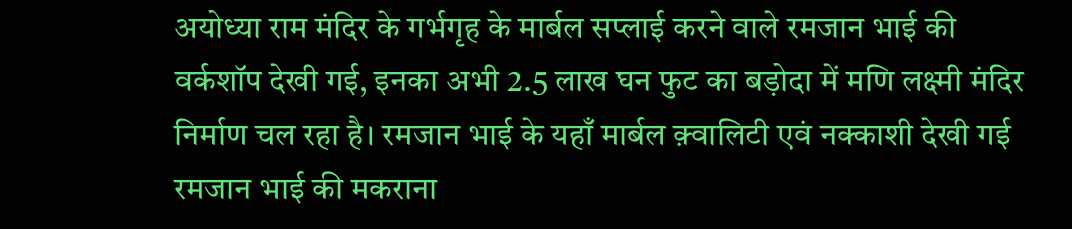अयोध्या राम मंदिर के गर्भगृह के मार्बल सप्लाई करने वाले रमजान भाई की वर्कशॉप देखी गई, इनका अभी 2.5 लाख घन फुट का बड़ोदा में मणि लक्ष्मी मंदिर निर्माण चल रहा है। रमजान भाई के यहाँ मार्बल क़्वालिटी एवं नक्काशी देखी गई रमजान भाई की मकराना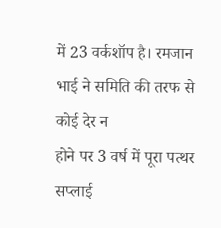में 23 वर्कशॉप है। रमजान भाई ने समिति की तरफ से कोई देर न
होने पर 3 वर्ष में पूरा पत्थर सप्लाई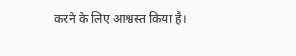करने के लिए आश्वस्त किया है।